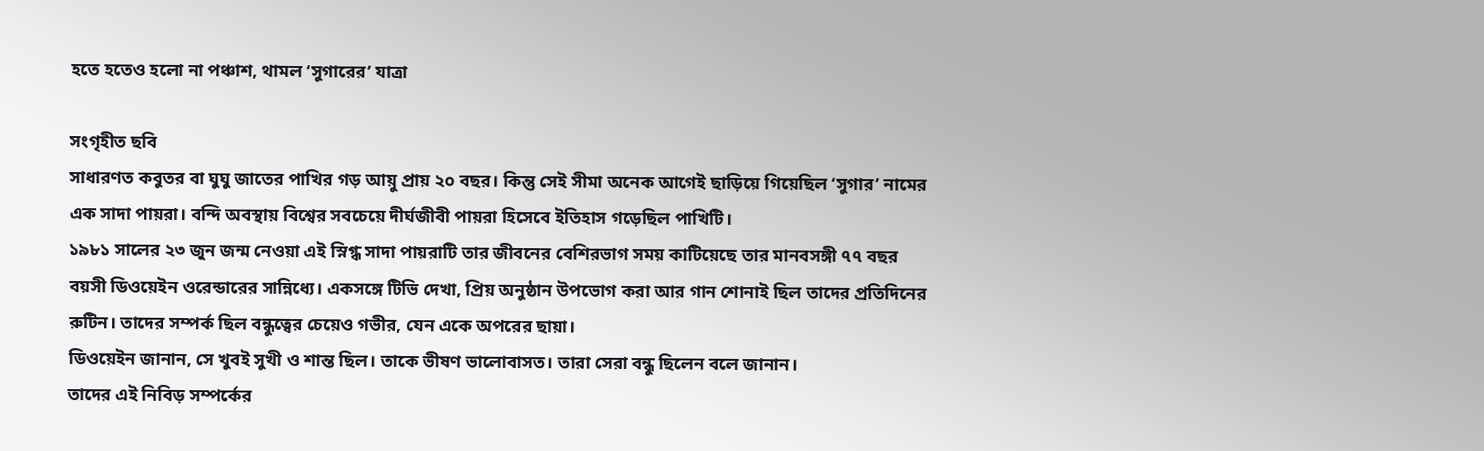হতে হতেও হলো না পঞ্চাশ, থামল ‘সুগারের’ যাত্রা

সংগৃহীত ছবি
সাধারণত কবুতর বা ঘুঘু জাতের পাখির গড় আয়ু প্রায় ২০ বছর। কিন্তু সেই সীমা অনেক আগেই ছাড়িয়ে গিয়েছিল ‘সুগার’ নামের এক সাদা পায়রা। বন্দি অবস্থায় বিশ্বের সবচেয়ে দীর্ঘজীবী পায়রা হিসেবে ইতিহাস গড়েছিল পাখিটি।
১৯৮১ সালের ২৩ জুন জন্ম নেওয়া এই স্নিগ্ধ সাদা পায়রাটি তার জীবনের বেশিরভাগ সময় কাটিয়েছে তার মানবসঙ্গী ৭৭ বছর বয়সী ডিওয়েইন ওরেন্ডারের সান্নিধ্যে। একসঙ্গে টিভি দেখা, প্রিয় অনুষ্ঠান উপভোগ করা আর গান শোনাই ছিল তাদের প্রতিদিনের রুটিন। তাদের সম্পর্ক ছিল বন্ধুত্বের চেয়েও গভীর, যেন একে অপরের ছায়া।
ডিওয়েইন জানান, সে খুবই সুখী ও শান্ত ছিল। তাকে ভীষণ ভালোবাসত। তারা সেরা বন্ধু ছিলেন বলে জানান।
তাদের এই নিবিড় সম্পর্কের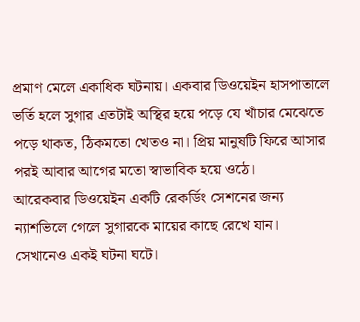প্রমাণ মেলে একাধিক ঘটনায়। একবার ডিওয়েইন হাসপাতালে ভর্তি হলে সুগার এতটাই অস্থির হয়ে পড়ে যে খাঁচার মেঝেতে পড়ে থাকত, ঠিকমতো খেতও না। প্রিয় মানুষটি ফিরে আসার পরই আবার আগের মতো স্বাভাবিক হয়ে ওঠে।
আরেকবার ডিওয়েইন একটি রেকর্ডিং সেশনের জন্য ন্যাশভিলে গেলে সুগারকে মায়ের কাছে রেখে যান। সেখানেও একই ঘটনা ঘটে।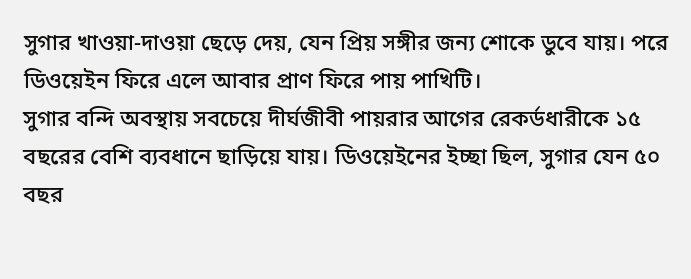সুগার খাওয়া-দাওয়া ছেড়ে দেয়, যেন প্রিয় সঙ্গীর জন্য শোকে ডুবে যায়। পরে ডিওয়েইন ফিরে এলে আবার প্রাণ ফিরে পায় পাখিটি।
সুগার বন্দি অবস্থায় সবচেয়ে দীর্ঘজীবী পায়রার আগের রেকর্ডধারীকে ১৫ বছরের বেশি ব্যবধানে ছাড়িয়ে যায়। ডিওয়েইনের ইচ্ছা ছিল, সুগার যেন ৫০ বছর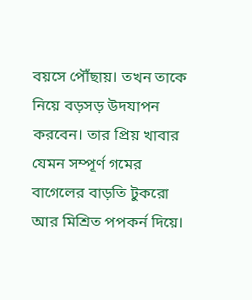বয়সে পৌঁছায়। তখন তাকে নিয়ে বড়সড় উদযাপন করবেন। তার প্রিয় খাবার যেমন সম্পূর্ণ গমের বাগেলের বাড়তি টুকরো আর মিশ্রিত পপকর্ন দিয়ে।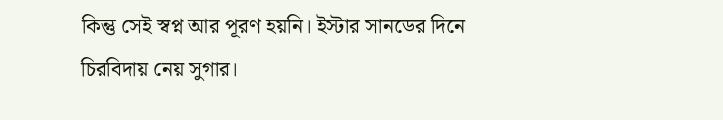কিন্তু সেই স্বপ্ন আর পূরণ হয়নি। ইস্টার সানডের দিনে চিরবিদায় নেয় সুগার।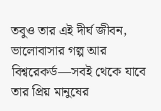তবুও তার এই দীর্ঘ জীবন, ভালোবাসার গল্প আর বিশ্বরেকর্ড—সবই থেকে যাবে তার প্রিয় মানুষের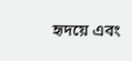হৃদয়ে এবং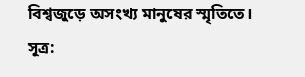বিশ্বজুড়ে অসংখ্য মানুষের স্মৃতিতে।
সূত্র: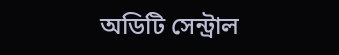অডিটি সেন্ট্রাল